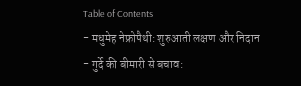Table of Contents
- मधुमेह नेफ्रोपैथी: शुरुआती लक्षण और निदान
- गुर्दे की बीमारी से बचाव: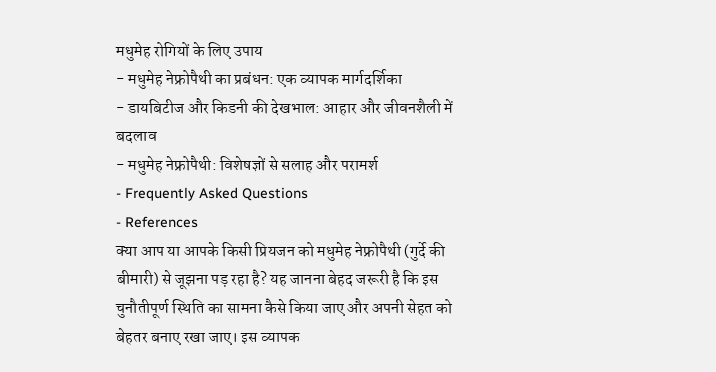मधुमेह रोगियों के लिए उपाय
- मधुमेह नेफ्रोपैथी का प्रबंधन: एक व्यापक मार्गदर्शिका
- डायबिटीज और किडनी की देखभाल: आहार और जीवनशैली में बदलाव
- मधुमेह नेफ्रोपैथी: विशेषज्ञों से सलाह और परामर्श
- Frequently Asked Questions
- References
क्या आप या आपके किसी प्रियजन को मधुमेह नेफ्रोपैथी (गुर्दे की बीमारी) से जूझना पड़ रहा है? यह जानना बेहद जरूरी है कि इस चुनौतीपूर्ण स्थिति का सामना कैसे किया जाए और अपनी सेहत को बेहतर बनाए रखा जाए। इस व्यापक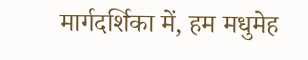मार्गदर्शिका में, हम मधुमेह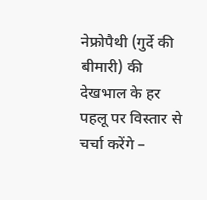नेफ्रोपैथी (गुर्दे की बीमारी) की देखभाल के हर पहलू पर विस्तार से चर्चा करेंगे –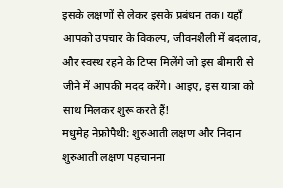इसके लक्षणों से लेकर इसके प्रबंधन तक। यहाँ आपको उपचार के विकल्प, जीवनशैली में बदलाव, और स्वस्थ रहने के टिप्स मिलेंगे जो इस बीमारी से जीने में आपकी मदद करेंगे। आइए, इस यात्रा को साथ मिलकर शुरू करते हैं!
मधुमेह नेफ्रोपैथी: शुरुआती लक्षण और निदान
शुरुआती लक्षण पहचानना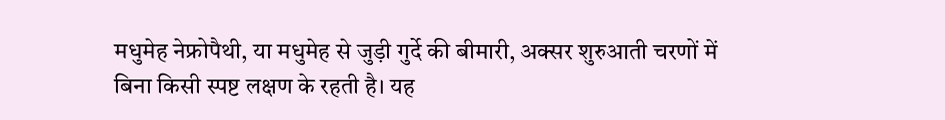मधुमेह नेफ्रोपैथी, या मधुमेह से जुड़ी गुर्दे की बीमारी, अक्सर शुरुआती चरणों में बिना किसी स्पष्ट लक्षण के रहती है। यह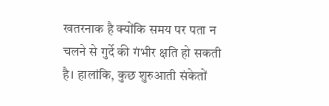खतरनाक है क्योंकि समय पर पता न चलने से गुर्दे की गंभीर क्षति हो सकती है। हालांकि, कुछ शुरुआती संकेतों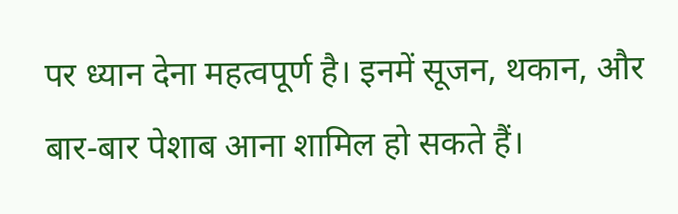पर ध्यान देना महत्वपूर्ण है। इनमें सूजन, थकान, और बार-बार पेशाब आना शामिल हो सकते हैं।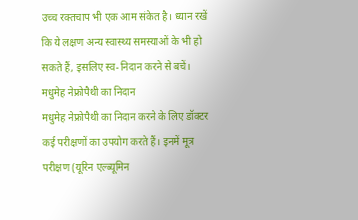उच्च रक्तचाप भी एक आम संकेत है। ध्यान रखें कि ये लक्षण अन्य स्वास्थ्य समस्याओं के भी हो सकते हैं, इसलिए स्व-निदान करने से बचें।
मधुमेह नेफ्रोपैथी का निदान
मधुमेह नेफ्रोपैथी का निदान करने के लिए डॉक्टर कई परीक्षणों का उपयोग करते हैं। इनमें मूत्र परीक्षण (यूरिन एल्ब्यूमिन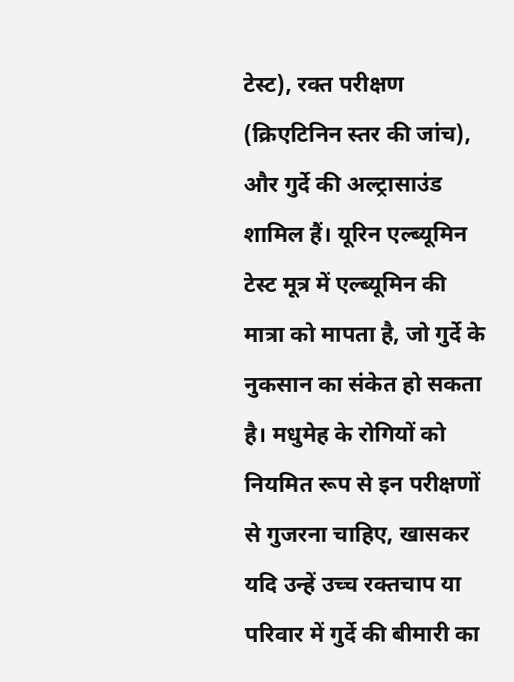टेस्ट), रक्त परीक्षण (क्रिएटिनिन स्तर की जांच), और गुर्दे की अल्ट्रासाउंड शामिल हैं। यूरिन एल्ब्यूमिन टेस्ट मूत्र में एल्ब्यूमिन की मात्रा को मापता है, जो गुर्दे के नुकसान का संकेत हो सकता है। मधुमेह के रोगियों को नियमित रूप से इन परीक्षणों से गुजरना चाहिए, खासकर यदि उन्हें उच्च रक्तचाप या परिवार में गुर्दे की बीमारी का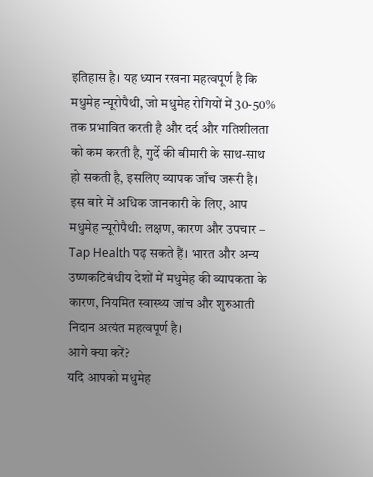इतिहास है। यह ध्यान रखना महत्वपूर्ण है कि मधुमेह न्यूरोपैथी, जो मधुमेह रोगियों में 30-50% तक प्रभावित करती है और दर्द और गतिशीलता को कम करती है, गुर्दे की बीमारी के साथ-साथ हो सकती है, इसलिए व्यापक जाँच जरूरी है। इस बारे में अधिक जानकारी के लिए, आप मधुमेह न्यूरोपैथी: लक्षण, कारण और उपचार – Tap Health पढ़ सकते हैं। भारत और अन्य उष्णकटिबंधीय देशों में मधुमेह की व्यापकता के कारण, नियमित स्वास्थ्य जांच और शुरुआती निदान अत्यंत महत्वपूर्ण है।
आगे क्या करें?
यदि आपको मधुमेह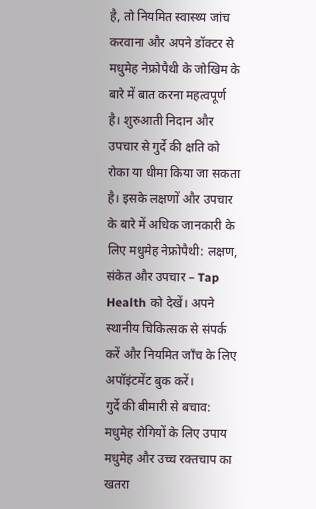है, तो नियमित स्वास्थ्य जांच करवाना और अपने डॉक्टर से मधुमेह नेफ्रोपैथी के जोखिम के बारे में बात करना महत्वपूर्ण है। शुरुआती निदान और उपचार से गुर्दे की क्षति को रोका या धीमा किया जा सकता है। इसके लक्षणों और उपचार के बारे में अधिक जानकारी के लिए मधुमेह नेफ्रोपैथी: लक्षण, संकेत और उपचार – Tap Health को देखें। अपने स्थानीय चिकित्सक से संपर्क करें और नियमित जाँच के लिए अपॉइंटमेंट बुक करें।
गुर्दे की बीमारी से बचाव: मधुमेह रोगियों के लिए उपाय
मधुमेह और उच्च रक्तचाप का खतरा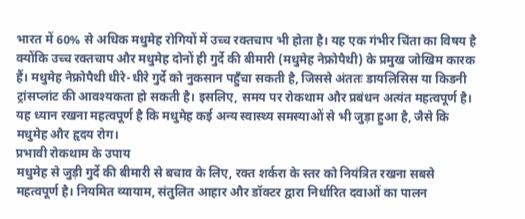भारत में 60% से अधिक मधुमेह रोगियों में उच्च रक्तचाप भी होता है। यह एक गंभीर चिंता का विषय है क्योंकि उच्च रक्तचाप और मधुमेह दोनों ही गुर्दे की बीमारी (मधुमेह नेफ्रोपैथी) के प्रमुख जोखिम कारक हैं। मधुमेह नेफ्रोपैथी धीरे-धीरे गुर्दे को नुकसान पहुँचा सकती है, जिससे अंततः डायलिसिस या किडनी ट्रांसप्लांट की आवश्यकता हो सकती है। इसलिए, समय पर रोकथाम और प्रबंधन अत्यंत महत्वपूर्ण है। यह ध्यान रखना महत्वपूर्ण है कि मधुमेह कई अन्य स्वास्थ्य समस्याओं से भी जुड़ा हुआ है, जैसे कि मधुमेह और हृदय रोग।
प्रभावी रोकथाम के उपाय
मधुमेह से जुड़ी गुर्दे की बीमारी से बचाव के लिए, रक्त शर्करा के स्तर को नियंत्रित रखना सबसे महत्वपूर्ण है। नियमित व्यायाम, संतुलित आहार और डॉक्टर द्वारा निर्धारित दवाओं का पालन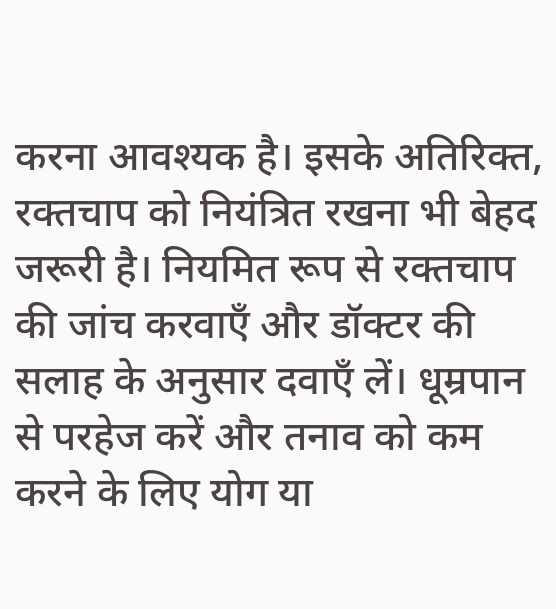करना आवश्यक है। इसके अतिरिक्त, रक्तचाप को नियंत्रित रखना भी बेहद जरूरी है। नियमित रूप से रक्तचाप की जांच करवाएँ और डॉक्टर की सलाह के अनुसार दवाएँ लें। धूम्रपान से परहेज करें और तनाव को कम करने के लिए योग या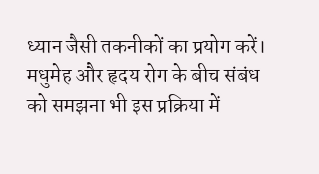ध्यान जैसी तकनीकों का प्रयोग करें। मधुमेह और हृदय रोग के बीच संबंध को समझना भी इस प्रक्रिया में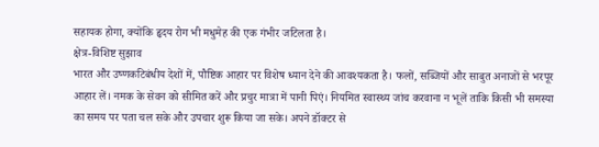सहायक होगा, क्योंकि हृदय रोग भी मधुमेह की एक गंभीर जटिलता है।
क्षेत्र-विशिष्ट सुझाव
भारत और उष्णकटिबंधीय देशों में, पौष्टिक आहार पर विशेष ध्यान देने की आवश्यकता है। फलों, सब्जियों और साबुत अनाजों से भरपूर आहार लें। नमक के सेवन को सीमित करें और प्रचुर मात्रा में पानी पिएं। नियमित स्वास्थ्य जांच करवाना न भूलें ताकि किसी भी समस्या का समय पर पता चल सके और उपचार शुरू किया जा सके। अपने डॉक्टर से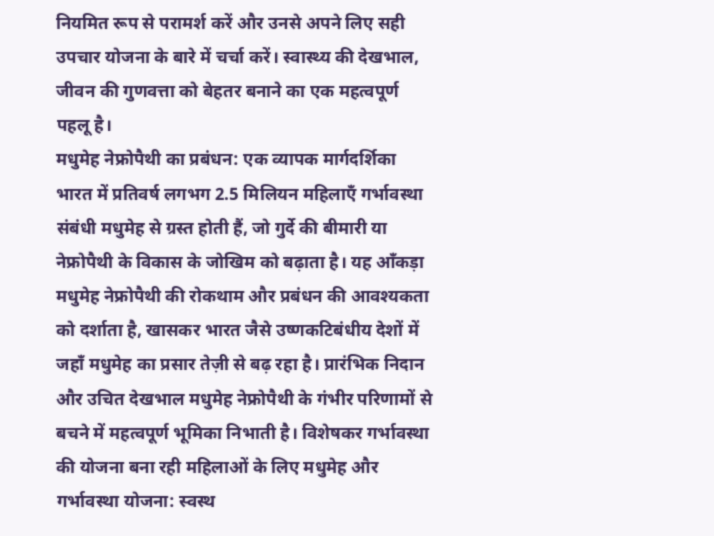नियमित रूप से परामर्श करें और उनसे अपने लिए सही उपचार योजना के बारे में चर्चा करें। स्वास्थ्य की देखभाल, जीवन की गुणवत्ता को बेहतर बनाने का एक महत्वपूर्ण पहलू है।
मधुमेह नेफ्रोपैथी का प्रबंधन: एक व्यापक मार्गदर्शिका
भारत में प्रतिवर्ष लगभग 2.5 मिलियन महिलाएँ गर्भावस्था संबंधी मधुमेह से ग्रस्त होती हैं, जो गुर्दे की बीमारी या नेफ्रोपैथी के विकास के जोखिम को बढ़ाता है। यह आँकड़ा मधुमेह नेफ्रोपैथी की रोकथाम और प्रबंधन की आवश्यकता को दर्शाता है, खासकर भारत जैसे उष्णकटिबंधीय देशों में जहाँ मधुमेह का प्रसार तेज़ी से बढ़ रहा है। प्रारंभिक निदान और उचित देखभाल मधुमेह नेफ्रोपैथी के गंभीर परिणामों से बचने में महत्वपूर्ण भूमिका निभाती है। विशेषकर गर्भावस्था की योजना बना रही महिलाओं के लिए मधुमेह और गर्भावस्था योजना: स्वस्थ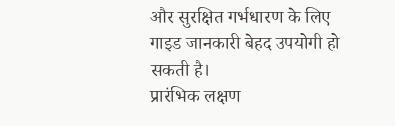और सुरक्षित गर्भधारण के लिए गाइड जानकारी बेहद उपयोगी हो सकती है।
प्रारंभिक लक्षण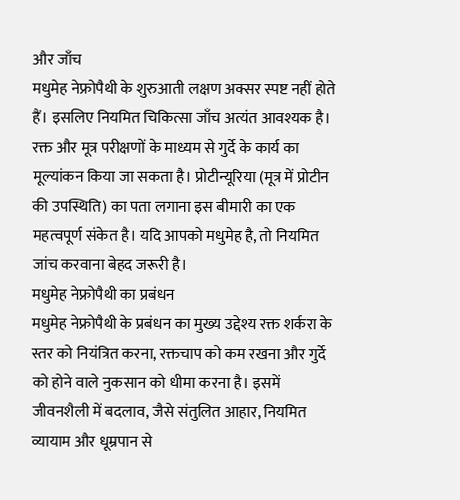और जाँच
मधुमेह नेफ्रोपैथी के शुरुआती लक्षण अक्सर स्पष्ट नहीं होते हैं। इसलिए नियमित चिकित्सा जाँच अत्यंत आवश्यक है। रक्त और मूत्र परीक्षणों के माध्यम से गुर्दे के कार्य का मूल्यांकन किया जा सकता है। प्रोटीन्यूरिया (मूत्र में प्रोटीन की उपस्थिति) का पता लगाना इस बीमारी का एक महत्वपूर्ण संकेत है। यदि आपको मधुमेह है, तो नियमित जांच करवाना बेहद जरूरी है।
मधुमेह नेफ्रोपैथी का प्रबंधन
मधुमेह नेफ्रोपैथी के प्रबंधन का मुख्य उद्देश्य रक्त शर्करा के स्तर को नियंत्रित करना, रक्तचाप को कम रखना और गुर्दे को होने वाले नुकसान को धीमा करना है। इसमें जीवनशैली में बदलाव, जैसे संतुलित आहार, नियमित व्यायाम और धूम्रपान से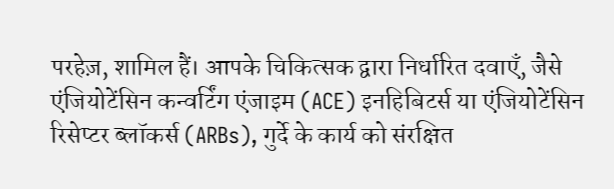परहेज़, शामिल हैं। आपके चिकित्सक द्वारा निर्धारित दवाएँ, जैसे एंजियोटेंसिन कन्वर्टिंग एंजाइम (ACE) इनहिबिटर्स या एंजियोटेंसिन रिसेप्टर ब्लॉकर्स (ARBs), गुर्दे के कार्य को संरक्षित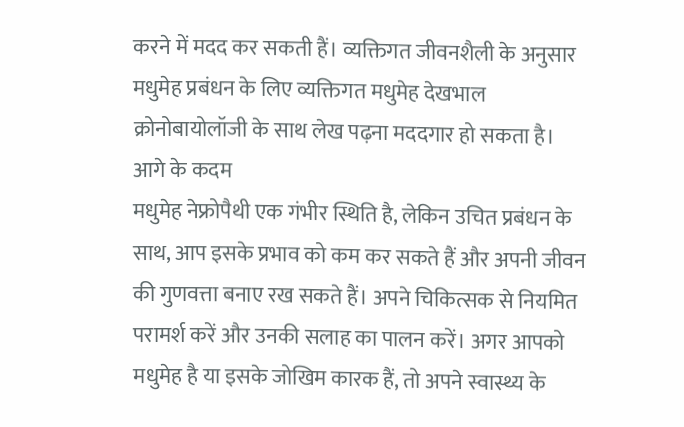करने में मदद कर सकती हैं। व्यक्तिगत जीवनशैली के अनुसार मधुमेह प्रबंधन के लिए व्यक्तिगत मधुमेह देखभाल क्रोनोबायोलॉजी के साथ लेख पढ़ना मददगार हो सकता है।
आगे के कदम
मधुमेह नेफ्रोपैथी एक गंभीर स्थिति है, लेकिन उचित प्रबंधन के साथ, आप इसके प्रभाव को कम कर सकते हैं और अपनी जीवन की गुणवत्ता बनाए रख सकते हैं। अपने चिकित्सक से नियमित परामर्श करें और उनकी सलाह का पालन करें। अगर आपको मधुमेह है या इसके जोखिम कारक हैं, तो अपने स्वास्थ्य के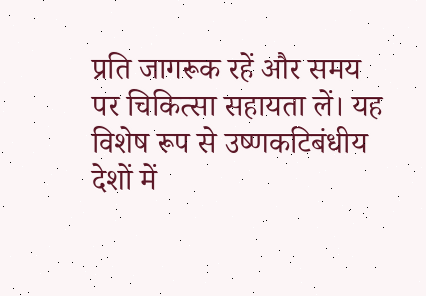प्रति जागरूक रहें और समय पर चिकित्सा सहायता लें। यह विशेष रूप से उष्णकटिबंधीय देशों में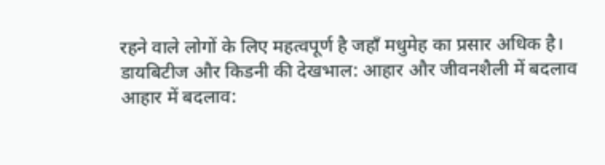रहने वाले लोगों के लिए महत्वपूर्ण है जहाँ मधुमेह का प्रसार अधिक है।
डायबिटीज और किडनी की देखभाल: आहार और जीवनशैली में बदलाव
आहार में बदलाव: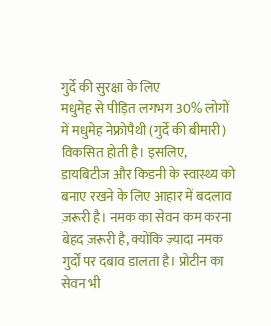गुर्दे की सुरक्षा के लिए
मधुमेह से पीड़ित लगभग 30% लोगों में मधुमेह नेफ्रोपैथी (गुर्दे की बीमारी) विकसित होती है। इसलिए, डायबिटीज और किडनी के स्वास्थ्य को बनाए रखने के लिए आहार में बदलाव ज़रूरी है। नमक का सेवन कम करना बेहद ज़रूरी है, क्योंकि ज़्यादा नमक गुर्दों पर दबाव डालता है। प्रोटीन का सेवन भी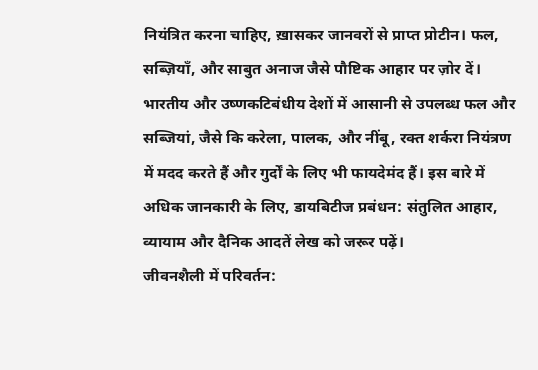नियंत्रित करना चाहिए, ख़ासकर जानवरों से प्राप्त प्रोटीन। फल, सब्ज़ियाँ, और साबुत अनाज जैसे पौष्टिक आहार पर ज़ोर दें। भारतीय और उष्णकटिबंधीय देशों में आसानी से उपलब्ध फल और सब्जियां, जैसे कि करेला, पालक, और नींबू, रक्त शर्करा नियंत्रण में मदद करते हैं और गुर्दों के लिए भी फायदेमंद हैं। इस बारे में अधिक जानकारी के लिए, डायबिटीज प्रबंधन: संतुलित आहार, व्यायाम और दैनिक आदतें लेख को जरूर पढ़ें।
जीवनशैली में परिवर्तन: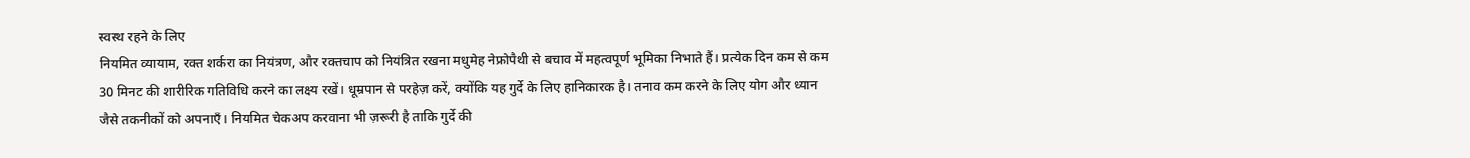स्वस्थ रहने के लिए
नियमित व्यायाम, रक्त शर्करा का नियंत्रण, और रक्तचाप को नियंत्रित रखना मधुमेह नेफ्रोपैथी से बचाव में महत्वपूर्ण भूमिका निभाते हैं। प्रत्येक दिन कम से कम 30 मिनट की शारीरिक गतिविधि करने का लक्ष्य रखें। धूम्रपान से परहेज़ करें, क्योंकि यह गुर्दे के लिए हानिकारक है। तनाव कम करने के लिए योग और ध्यान जैसे तकनीकों को अपनाएँ। नियमित चेकअप करवाना भी ज़रूरी है ताकि गुर्दे की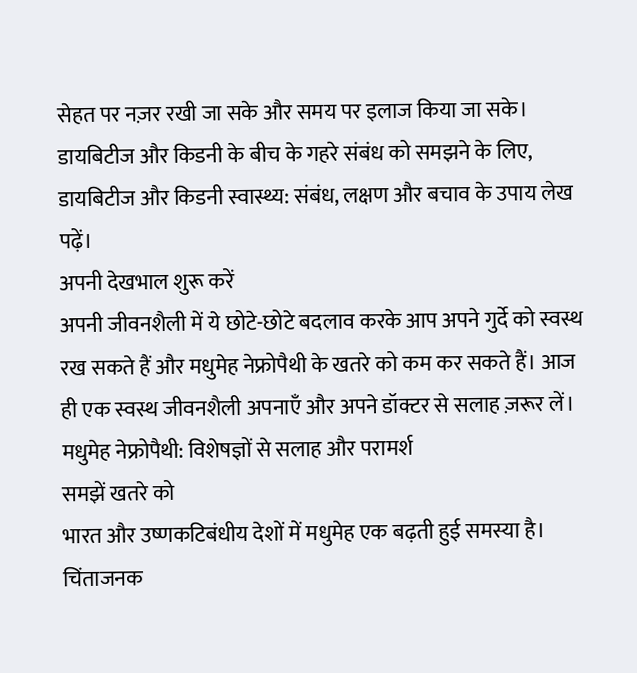सेहत पर नज़र रखी जा सके और समय पर इलाज किया जा सके। डायबिटीज और किडनी के बीच के गहरे संबंध को समझने के लिए, डायबिटीज और किडनी स्वास्थ्य: संबंध, लक्षण और बचाव के उपाय लेख पढ़ें।
अपनी देखभाल शुरू करें
अपनी जीवनशैली में ये छोटे-छोटे बदलाव करके आप अपने गुर्दे को स्वस्थ रख सकते हैं और मधुमेह नेफ्रोपैथी के खतरे को कम कर सकते हैं। आज ही एक स्वस्थ जीवनशैली अपनाएँ और अपने डॉक्टर से सलाह ज़रूर लें।
मधुमेह नेफ्रोपैथी: विशेषज्ञों से सलाह और परामर्श
समझें खतरे को
भारत और उष्णकटिबंधीय देशों में मधुमेह एक बढ़ती हुई समस्या है। चिंताजनक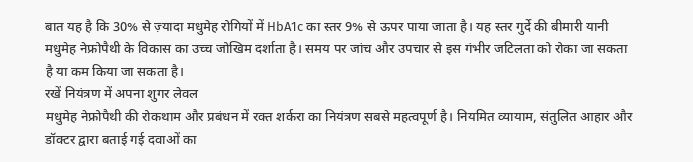बात यह है कि 30% से ज़्यादा मधुमेह रोगियों में HbA1c का स्तर 9% से ऊपर पाया जाता है। यह स्तर गुर्दे की बीमारी यानी मधुमेह नेफ्रोपैथी के विकास का उच्च जोखिम दर्शाता है। समय पर जांच और उपचार से इस गंभीर जटिलता को रोका जा सकता है या कम किया जा सकता है।
रखें नियंत्रण में अपना शुगर लेवल
मधुमेह नेफ्रोपैथी की रोकथाम और प्रबंधन में रक्त शर्करा का नियंत्रण सबसे महत्वपूर्ण है। नियमित व्यायाम, संतुलित आहार और डॉक्टर द्वारा बताई गई दवाओं का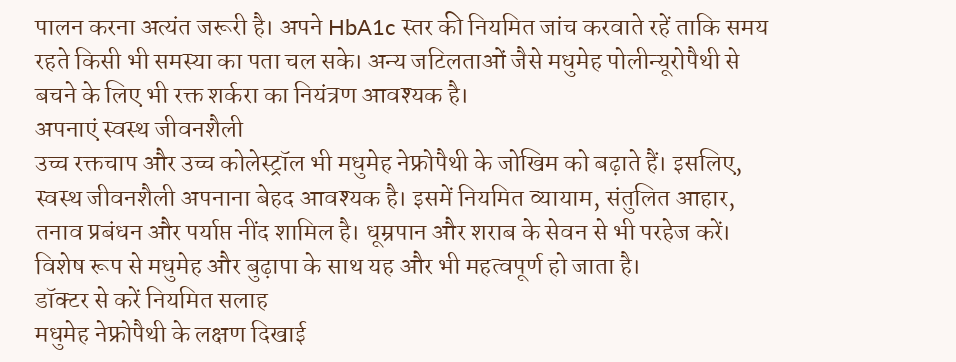पालन करना अत्यंत जरूरी है। अपने HbA1c स्तर की नियमित जांच करवाते रहें ताकि समय रहते किसी भी समस्या का पता चल सके। अन्य जटिलताओं जैसे मधुमेह पोलीन्यूरोपैथी से बचने के लिए भी रक्त शर्करा का नियंत्रण आवश्यक है।
अपनाएं स्वस्थ जीवनशैली
उच्च रक्तचाप और उच्च कोलेस्ट्रॉल भी मधुमेह नेफ्रोपैथी के जोखिम को बढ़ाते हैं। इसलिए, स्वस्थ जीवनशैली अपनाना बेहद आवश्यक है। इसमें नियमित व्यायाम, संतुलित आहार, तनाव प्रबंधन और पर्याप्त नींद शामिल है। धूम्रपान और शराब के सेवन से भी परहेज करें। विशेष रूप से मधुमेह और बुढ़ापा के साथ यह और भी महत्वपूर्ण हो जाता है।
डॉक्टर से करें नियमित सलाह
मधुमेह नेफ्रोपैथी के लक्षण दिखाई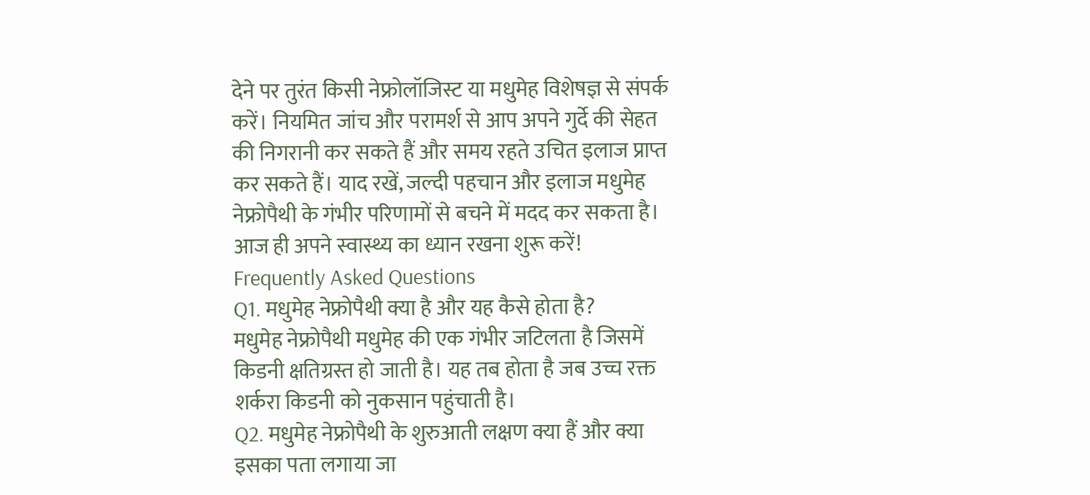देने पर तुरंत किसी नेफ्रोलॉजिस्ट या मधुमेह विशेषज्ञ से संपर्क करें। नियमित जांच और परामर्श से आप अपने गुर्दे की सेहत की निगरानी कर सकते हैं और समय रहते उचित इलाज प्राप्त कर सकते हैं। याद रखें, जल्दी पहचान और इलाज मधुमेह नेफ्रोपैथी के गंभीर परिणामों से बचने में मदद कर सकता है। आज ही अपने स्वास्थ्य का ध्यान रखना शुरू करें!
Frequently Asked Questions
Q1. मधुमेह नेफ्रोपैथी क्या है और यह कैसे होता है?
मधुमेह नेफ्रोपैथी मधुमेह की एक गंभीर जटिलता है जिसमें किडनी क्षतिग्रस्त हो जाती है। यह तब होता है जब उच्च रक्त शर्करा किडनी को नुकसान पहुंचाती है।
Q2. मधुमेह नेफ्रोपैथी के शुरुआती लक्षण क्या हैं और क्या इसका पता लगाया जा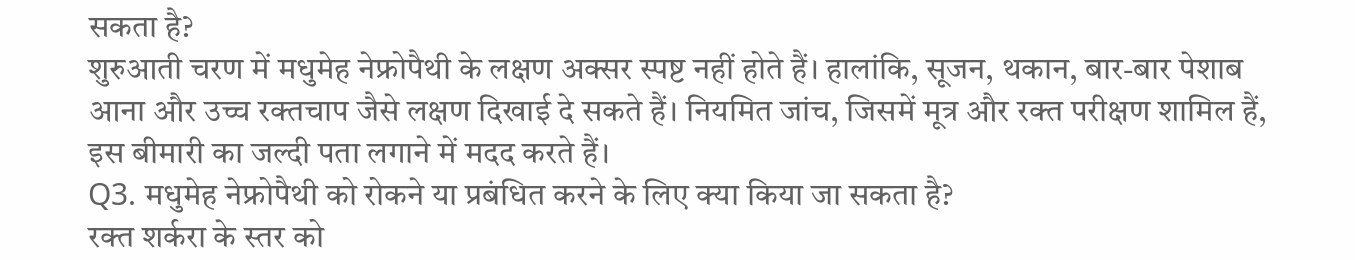सकता है?
शुरुआती चरण में मधुमेह नेफ्रोपैथी के लक्षण अक्सर स्पष्ट नहीं होते हैं। हालांकि, सूजन, थकान, बार-बार पेशाब आना और उच्च रक्तचाप जैसे लक्षण दिखाई दे सकते हैं। नियमित जांच, जिसमें मूत्र और रक्त परीक्षण शामिल हैं, इस बीमारी का जल्दी पता लगाने में मदद करते हैं।
Q3. मधुमेह नेफ्रोपैथी को रोकने या प्रबंधित करने के लिए क्या किया जा सकता है?
रक्त शर्करा के स्तर को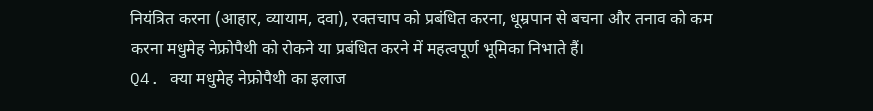नियंत्रित करना (आहार, व्यायाम, दवा), रक्तचाप को प्रबंधित करना, धूम्रपान से बचना और तनाव को कम करना मधुमेह नेफ्रोपैथी को रोकने या प्रबंधित करने में महत्वपूर्ण भूमिका निभाते हैं।
Q4. क्या मधुमेह नेफ्रोपैथी का इलाज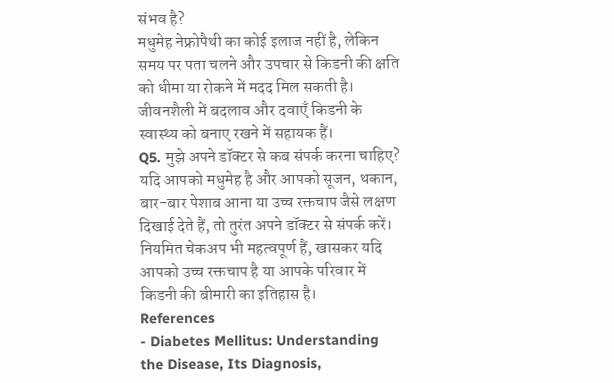संभव है?
मधुमेह नेफ्रोपैथी का कोई इलाज नहीं है, लेकिन समय पर पता चलने और उपचार से किडनी की क्षति को धीमा या रोकने में मदद मिल सकती है। जीवनशैली में बदलाव और दवाएँ किडनी के स्वास्थ्य को बनाए रखने में सहायक हैं।
Q5. मुझे अपने डॉक्टर से कब संपर्क करना चाहिए?
यदि आपको मधुमेह है और आपको सूजन, थकान, बार-बार पेशाब आना या उच्च रक्तचाप जैसे लक्षण दिखाई देते हैं, तो तुरंत अपने डॉक्टर से संपर्क करें। नियमित चेकअप भी महत्वपूर्ण हैं, खासकर यदि आपको उच्च रक्तचाप है या आपके परिवार में किडनी की बीमारी का इतिहास है।
References
- Diabetes Mellitus: Understanding the Disease, Its Diagnosis,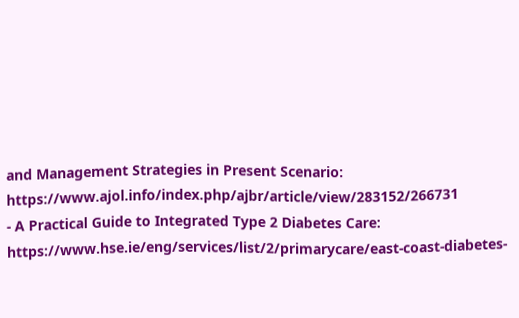and Management Strategies in Present Scenario: https://www.ajol.info/index.php/ajbr/article/view/283152/266731
- A Practical Guide to Integrated Type 2 Diabetes Care: https://www.hse.ie/eng/services/list/2/primarycare/east-coast-diabetes-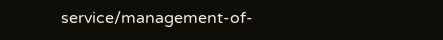service/management-of-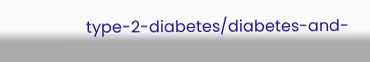type-2-diabetes/diabetes-and-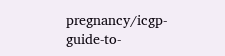pregnancy/icgp-guide-to-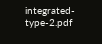integrated-type-2.pdf